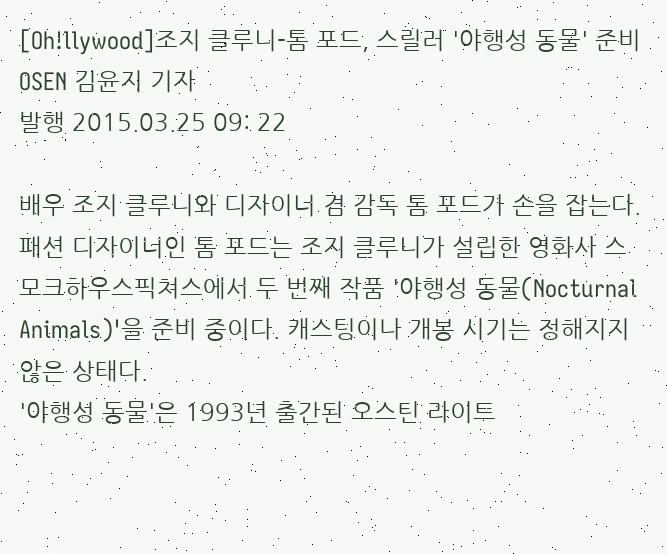[Oh!llywood]조지 클루니-톰 포드, 스릴러 '야행성 동물' 준비
OSEN 김윤지 기자
발행 2015.03.25 09: 22

배우 조지 클루니와 디자이너 겸 감독 톰 포드가 손을 잡는다.
패션 디자이너인 톰 포드는 조지 클루니가 설립한 영화사 스모크하우스픽쳐스에서 두 번째 작품 '야행성 동물(Nocturnal Animals)'을 준비 중이다. 캐스팅이나 개봉 시기는 정해지지 않은 상태다.
'야행성 동물'은 1993년 출간된 오스틴 라이트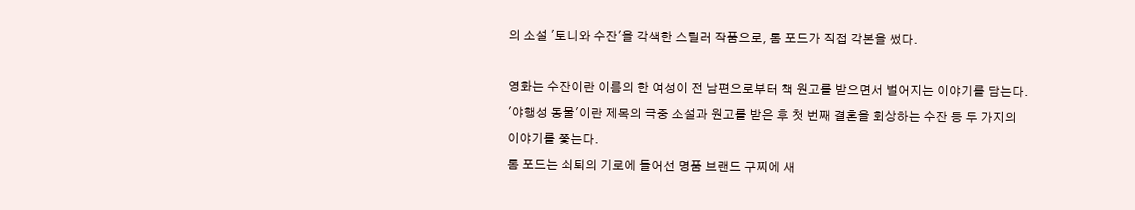의 소설 '토니와 수잔'을 각색한 스릴러 작품으로, 톰 포드가 직접 각본을 썼다.

영화는 수잔이란 이름의 한 여성이 전 남편으로부터 책 원고를 받으면서 벌어지는 이야기를 담는다. '야행성 동물'이란 제목의 극중 소설과 원고를 받은 후 첫 번째 결혼을 회상하는 수잔 등 두 가지의 이야기를 쫓는다.
톰 포드는 쇠퇴의 기로에 들어선 명품 브랜드 구찌에 새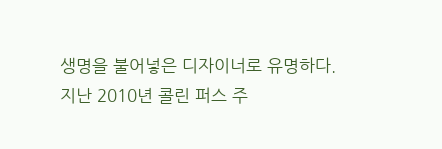생명을 불어넣은 디자이너로 유명하다. 지난 2010년 콜린 퍼스 주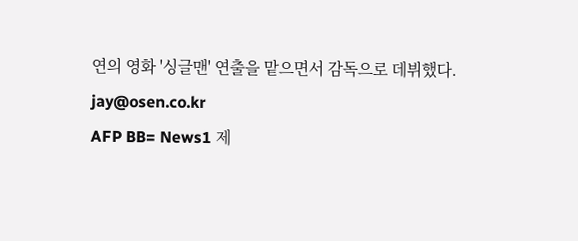연의 영화 '싱글맨' 연출을 맡으면서 감독으로 데뷔했다.
jay@osen.co.kr
AFP BB= News1 제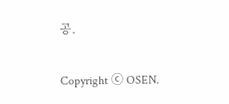공.

Copyright ⓒ OSEN.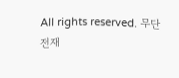All rights reserved. 무단 전재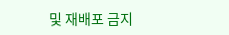및 재배포 금지